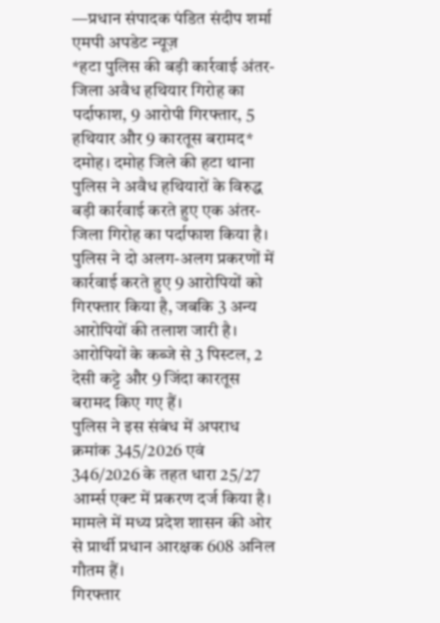—प्रधान संपादक पंडित संदीप शर्मा एमपी अपडेट न्यूज़
*हटा पुलिस की बड़ी कार्रवाई अंतर-जिला अवैध हथियार गिरोह का पर्दाफाश, 9 आरोपी गिरफ्तार, 5 हथियार और 9 कारतूस बरामद*
दमोह। दमोह जिले की हटा थाना पुलिस ने अवैध हथियारों के विरुद्ध बड़ी कार्रवाई करते हुए एक अंतर-जिला गिरोह का पर्दाफाश किया है। पुलिस ने दो अलग-अलग प्रकरणों में कार्रवाई करते हुए 9 आरोपियों को गिरफ्तार किया है, जबकि 3 अन्य आरोपियों की तलाश जारी है। आरोपियों के कब्जे से 3 पिस्टल, 2 देसी कट्टे और 9 जिंदा कारतूस बरामद किए गए हैं।
पुलिस ने इस संबंध में अपराध क्रमांक 345/2026 एवं 346/2026 के तहत धारा 25/27 आर्म्स एक्ट में प्रकरण दर्ज किया है। मामले में मध्य प्रदेश शासन की ओर से प्रार्थी प्रधान आरक्षक 608 अनिल गौतम हैं।
गिरफ्तार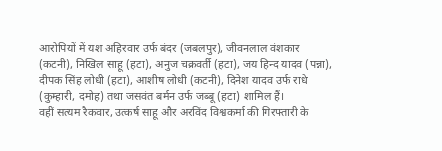आरोपियों में यश अहिरवार उर्फ बंदर (जबलपुर), जीवनलाल वंशकार (कटनी), निखिल साहू (हटा), अनुज चक्रवर्ती (हटा), जय हिन्द यादव (पन्ना), दीपक सिंह लोधी (हटा), आशीष लोधी (कटनी), दिनेश यादव उर्फ राधे (कुम्हारी, दमोह) तथा जसवंत बर्मन उर्फ जब्बू (हटा) शामिल हैं।
वहीं सत्यम रैकवार, उत्कर्ष साहू और अरविंद विश्वकर्मा की गिरफ्तारी के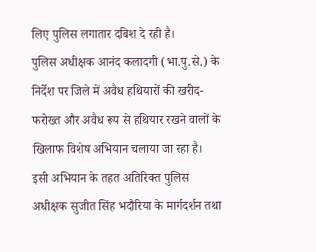लिए पुलिस लगातार दबिश दे रही है।
पुलिस अधीक्षक आनंद कलादगी (भा.पु.से.) के निर्देश पर जिले में अवैध हथियारों की खरीद-फरोख्त और अवैध रूप से हथियार रखने वालों के खिलाफ विशेष अभियान चलाया जा रहा है।
इसी अभियान के तहत अतिरिक्त पुलिस अधीक्षक सुजीत सिंह भदौरिया के मार्गदर्शन तथा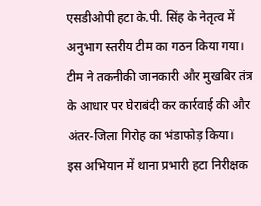एसडीओपी हटा के.पी. सिंह के नेतृत्व में अनुभाग स्तरीय टीम का गठन किया गया। टीम ने तकनीकी जानकारी और मुखबिर तंत्र के आधार पर घेराबंदी कर कार्रवाई की और अंतर-जिला गिरोह का भंडाफोड़ किया।
इस अभियान में थाना प्रभारी हटा निरीक्षक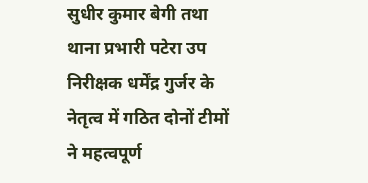सुधीर कुमार बेगी तथा थाना प्रभारी पटेरा उप निरीक्षक धर्मेंद्र गुर्जर के नेतृत्व में गठित दोनों टीमों ने महत्वपूर्ण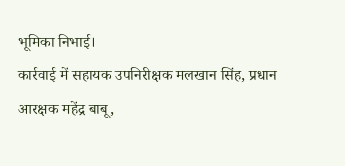भूमिका निभाई।
कार्रवाई में सहायक उपनिरीक्षक मलखान सिंह, प्रधान आरक्षक महेंद्र बाबू,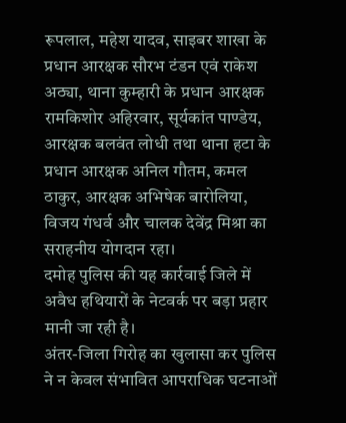रूपलाल, महेश यादव, साइबर शाखा के प्रधान आरक्षक सौरभ टंडन एवं राकेश अठ्या, थाना कुम्हारी के प्रधान आरक्षक रामकिशोर अहिरवार, सूर्यकांत पाण्डेय, आरक्षक बलवंत लोधी तथा थाना हटा के प्रधान आरक्षक अनिल गौतम, कमल ठाकुर, आरक्षक अभिषेक बारोलिया, विजय गंधर्व और चालक देवेंद्र मिश्रा का सराहनीय योगदान रहा।
दमोह पुलिस की यह कार्रवाई जिले में अवैध हथियारों के नेटवर्क पर बड़ा प्रहार मानी जा रही है।
अंतर-जिला गिरोह का खुलासा कर पुलिस ने न केवल संभावित आपराधिक घटनाओं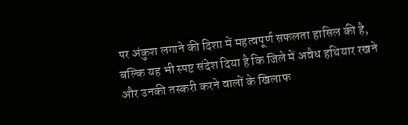पर अंकुश लगाने की दिशा में महत्वपूर्ण सफलता हासिल की है, बल्कि यह भी स्पष्ट संदेश दिया है कि जिले में अवैध हथियार रखने और उनकी तस्करी करने वालों के खिलाफ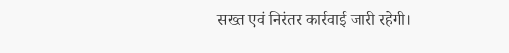सख्त एवं निरंतर कार्रवाई जारी रहेगी।